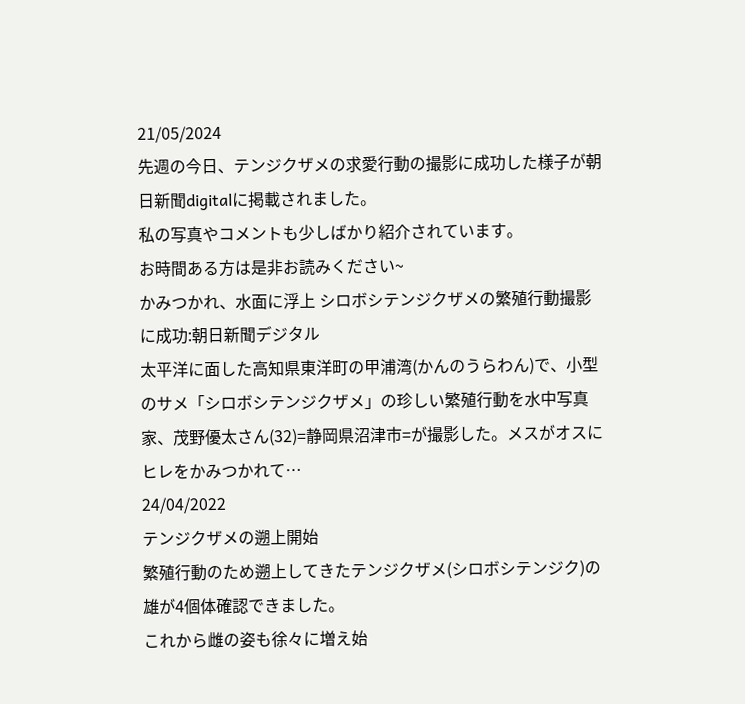21/05/2024
先週の今日、テンジクザメの求愛行動の撮影に成功した様子が朝日新聞digitalに掲載されました。
私の写真やコメントも少しばかり紹介されています。
お時間ある方は是非お読みください~
かみつかれ、水面に浮上 シロボシテンジクザメの繁殖行動撮影に成功:朝日新聞デジタル
太平洋に面した高知県東洋町の甲浦湾(かんのうらわん)で、小型のサメ「シロボシテンジクザメ」の珍しい繁殖行動を水中写真家、茂野優太さん(32)=静岡県沼津市=が撮影した。メスがオスにヒレをかみつかれて…
24/04/2022
テンジクザメの遡上開始
繁殖行動のため遡上してきたテンジクザメ(シロボシテンジク)の雄が4個体確認できました。
これから雌の姿も徐々に増え始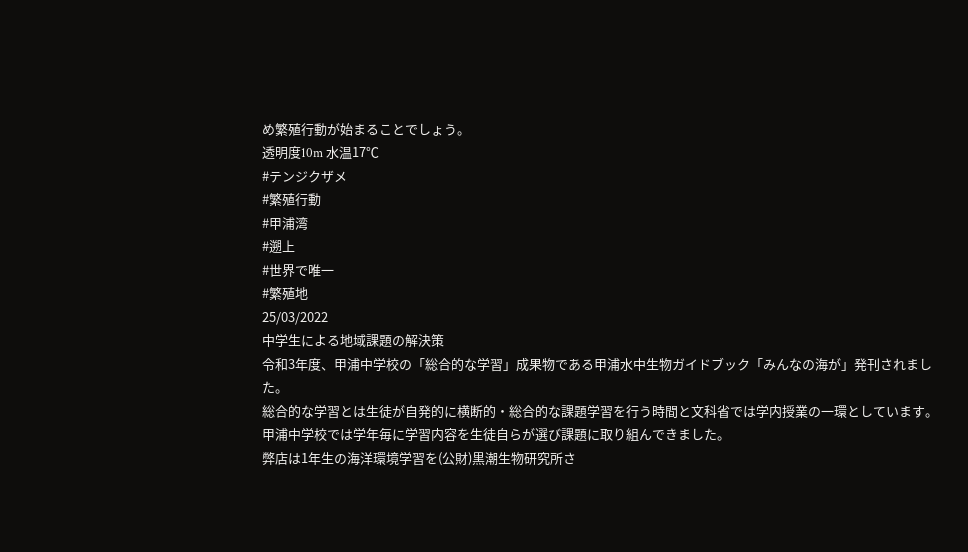め繁殖行動が始まることでしょう。
透明度10m 水温17℃
#テンジクザメ
#繁殖行動
#甲浦湾
#遡上
#世界で唯一
#繁殖地
25/03/2022
中学生による地域課題の解決策
令和3年度、甲浦中学校の「総合的な学習」成果物である甲浦水中生物ガイドブック「みんなの海が」発刊されました。
総合的な学習とは生徒が自発的に横断的・総合的な課題学習を行う時間と文科省では学内授業の一環としています。
甲浦中学校では学年毎に学習内容を生徒自らが選び課題に取り組んできました。
弊店は1年生の海洋環境学習を(公財)黒潮生物研究所さ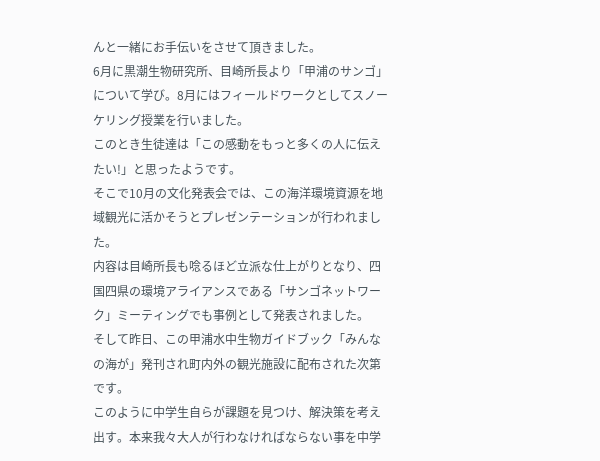んと一緒にお手伝いをさせて頂きました。
6月に黒潮生物研究所、目崎所長より「甲浦のサンゴ」について学び。8月にはフィールドワークとしてスノーケリング授業を行いました。
このとき生徒達は「この感動をもっと多くの人に伝えたい!」と思ったようです。
そこで10月の文化発表会では、この海洋環境資源を地域観光に活かそうとプレゼンテーションが行われました。
内容は目崎所長も唸るほど立派な仕上がりとなり、四国四県の環境アライアンスである「サンゴネットワーク」ミーティングでも事例として発表されました。
そして昨日、この甲浦水中生物ガイドブック「みんなの海が」発刊され町内外の観光施設に配布された次第です。
このように中学生自らが課題を見つけ、解決策を考え出す。本来我々大人が行わなければならない事を中学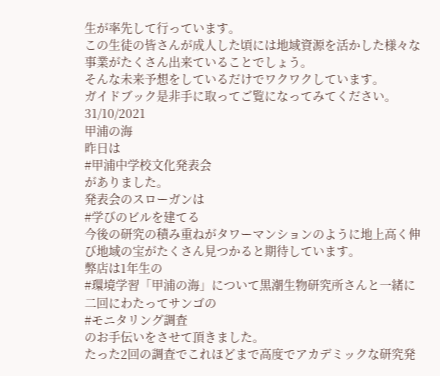生が率先して行っています。
この生徒の皆さんが成人した頃には地域資源を活かした様々な事業がたくさん出来ていることでしょう。
そんな未来予想をしているだけでワクワクしています。
ガイドブック是非手に取ってご覧になってみてください。
31/10/2021
甲浦の海
昨日は
#甲浦中学校文化発表会
がありました。
発表会のスローガンは
#学びのビルを建てる
今後の研究の積み重ねがタワーマンションのように地上高く伸び地域の宝がたくさん見つかると期待しています。
弊店は1年生の
#環境学習「甲浦の海」について黒潮生物研究所さんと一緒に二回にわたってサンゴの
#モニタリング調査
のお手伝いをさせて頂きました。
たった2回の調査でこれほどまで高度でアカデミックな研究発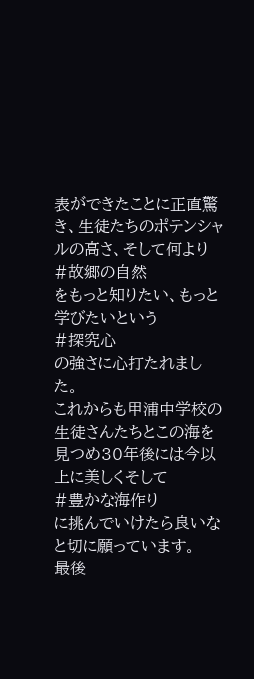表ができたことに正直驚き、生徒たちのポテンシャルの高さ、そして何より
#故郷の自然
をもっと知りたい、もっと学びたいという
#探究心
の強さに心打たれました。
これからも甲浦中学校の生徒さんたちとこの海を見つめ30年後には今以上に美しくそして
#豊かな海作り
に挑んでいけたら良いなと切に願っています。
最後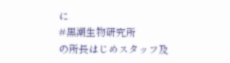に
#黒潮生物研究所
の所長はじめスタッフ及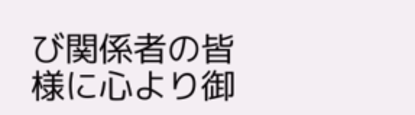び関係者の皆様に心より御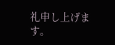礼申し上げます。